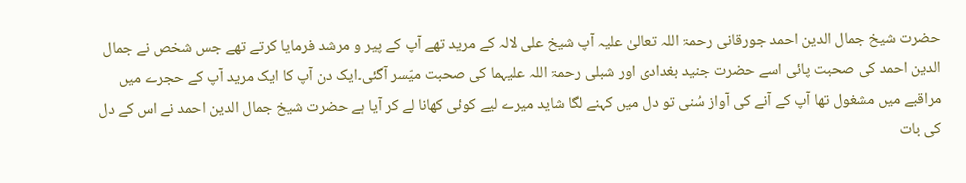حضرت شیخ جمال الدین احمد جورقانی رحمۃ اللہ تعالیٰ علیہ آپ شیخ علی لالہ کے مرید تھے آپ کے پیر و مرشد فرمایا کرتے تھے جس شخص نے جمال الدین احمد کی صحبت پائی اسے حضرت جنید بغدادی اور شبلی رحمۃ اللہ علیہما کی صحبت میّسر آگئی۔ایک دن آپ کا ایک مرید آپ کے حجرے میں مراقبے میں مشغول تھا آپ کے آنے کی آواز سُنی تو دل میں کہنے لگا شاید میرے لیے کوئی کھانا لے کر آیا ہے حضرت شیخ جمال الدین احمد نے اس کے دل کی بات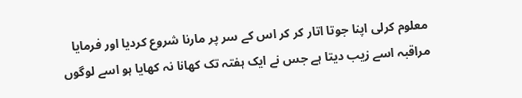معلوم کرلی اپنا جوتا اتار کر کر اس کے سر پر مارنا شروع کردیا اور فرمایا مراقبہ اسے زیب دیتا ہے جس نے ایک ہفتہ تک کھانا نہ کھایا ہو اسے لوگوں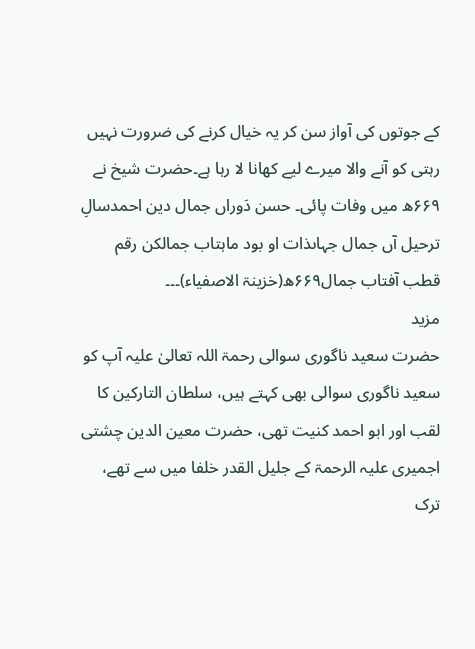کے جوتوں کی آواز سن کر یہ خیال کرنے کی ضرورت نہیں رہتی کو آنے والا میرے لیے کھانا لا رہا ہے۔حضرت شیخ نے ۶۶۹ھ میں وفات پائی۔ حسن دَوراں جمال دین احمدسالِ ترحیل آں جمال جہاںذات او بود ماہتاب جمالکن رقم قطب آفتاب جمال۶۶۹ھ(خزینۃ الاصفیاء)۔۔۔
مزید
حضرت سعید ناگوری سوالی رحمۃ اللہ تعالیٰ علیہ آپ کو سعید ناگوری سوالی بھی کہتے ہیں، سلطان التارکین کا لقب اور ابو احمد کنیت تھی، حضرت معین الدین چشتی اجمیری علیہ الرحمۃ کے جلیل القدر خلفا میں سے تھے، ترک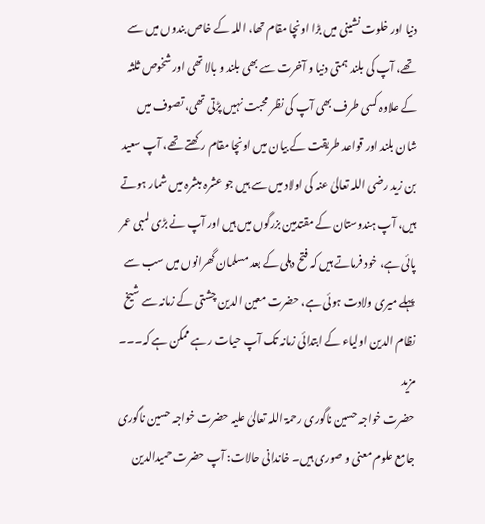دنیا اور خلوت نشینی میں بڑا اونچا مقام تھا، اللہ کے خاص بندوں میں سے تھے، آپ کی بلند ہمتی دنیا و آخرت سے بھی بلند و بالا تھی اور شخوص ثلثہ کے علاوہ کسی طرف بھی آپ کی نظر محبت نہیں پڑتی تھی، تصوف میں شان بلند اور قواعد طریقت کے بیان میں اونچا مقام رکھتے تھے، آپ سعید بن زید رضی اللہ تعالیٰ عنہ کی اولاد میں سے ہیں جو عشرہ مبشرہ میں شمار ہوتے ہیں، آپ ہندوستان کے مقتدمین بزرگوں میں ہیں اور آپ نے بڑی لمبی عمر پائی ہے، خود فرماتے ہیں کہ فتح دہلی کے بعد مسلمان گھرانوں میں سب سے پہلے میری ولادت ہوئی ہے، حضرت معین الدین چشتی کے زمانہ سے شیخ نظام الدین اولیاء کے ابتدائی زمانہ تک آپ حیات رہے ممکن ہے کہ۔۔۔
مزید
حضرت خواجہ حسین ناگوری رحمۃ اللہ تعالیٰ علیہ حضرت خواجہ حسین ناگوری جامع علوم معنی و صوری ہیں۔ خاندانی حالات: آپ حضرت حمیدالدین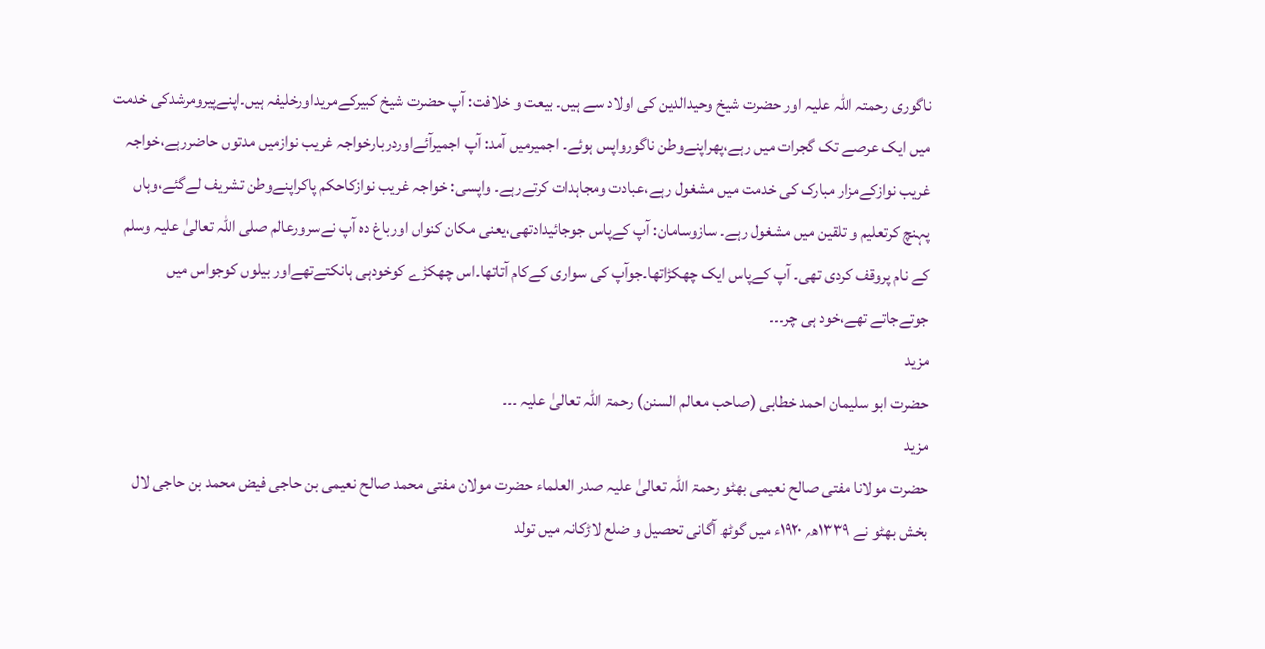ناگوری رحمتہ اللہ علیہ اور حضرت شیخ وحیدالدین کی اولاد سے ہیں۔ بیعت و خلافت: آپ حضرت شیخ کبیرکےمریداورخلیفہ ہیں۔اپنےپیرومرشدکی خدمت میں ایک عرصے تک گجرات میں رہے،پھراپنےوطن ناگورواپس ہوئے۔ اجمیرمیں آمد: آپ اجمیرآئےاوردربارخواجہ غریب نوازمیں مدتوں حاضررہے،خواجہ غریب نوازکےمزار مبارک کی خدمت میں مشغول رہے،عبادت ومجاہدات کرتےرہے۔ واپسی: خواجہ غریب نوازکاحکم پاکراپنےوطن تشریف لےگئے،وہاں پہنچ کرتعلیم و تلقین میں مشغول رہے۔ سازوسامان: آپ کےپاس جوجائیدادتھی،یعنی مکان کنواں اورباغ دہ آپ نےسرورعالم صلی اللہ تعالیٰ علیہ وسلم کے نام پروقف کردی تھی۔ آپ کےپاس ایک چھکڑاتھا۔جوآپ کی سواری کےکام آتاتھا۔اس چھکڑے کوخودہی ہانکتےتھےاور بیلوں کوجواس میں جوتےجاتے تھے،خود ہی چر۔۔۔
مزید
حضرت ابو سلیمان احمد خطابی (صاحب معالم السنن) رحمۃ اللہ تعالیٰ علیہ ۔۔۔
مزید
حضرت مولانا مفتی صالح نعیمی بھٹو رحمۃ اللہ تعالیٰ علیہ صدر العلماء حضرت مولان مفتی محمد صالح نعیمی بن حاجی فیض محمد بن حاجی لال بخش بھٹو نے ۱۳۳۹ھ؍ ۱۹۲۰ء میں گوٹھ آگانی تحصیل و ضلع لاڑکانہ میں تولد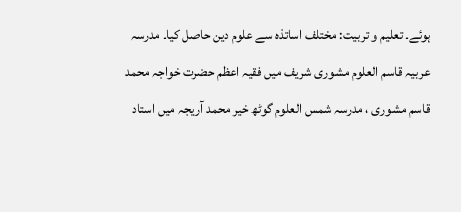ہوئے۔ تعلیم و تربیت: مختلف اساتذہ سے علوم دین حاصل کیا۔ مدرسہ عربیہ قاسم العلوم مشوری شریف میں فقیہ اعظم حضرت خواجہ محمد قاسم مشوری ، مدرسہ شمس العلوم گوٹھ خیر محمد آریجہ میں استاد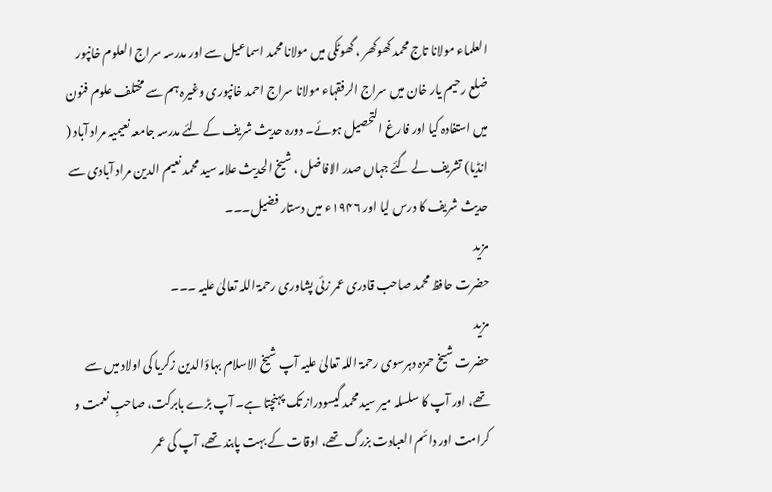العلماء مولانا تاج محمد کھوکھر ، گھوٹکی میں مولانا محمد اسماعیل سے اور مدرسہ سراج العلوم خانپور ضلع رحیم یار خان میں سراج الرفقہاء مولانا سراج احمد خانپوری وغیرہ ہم سے مختلف علوم فنون میں استفادہ کیا اور فارغ التحصیل ہوئے۔ دورہ حدیث شریف کے لئے مدرسہ جامعہ نعیمیہ مراد آباد ( انڈیا) تشریف لے گئے جہاں صدر الافاضل ، شیخ الحدیث علامہ سید محمد نعیم الدین مراد آبادی سے حدیث شریف کا درس لیا اور ۱۹۴۶ء میں دستار فضیل۔۔۔
مزید
حضرت حافظ محمد صاحب قادری عمر زئی پشاوری رحمۃ اللہ تعالیٰ علیہ ۔۔۔
مزید
حضرت شیخ حمزہ دہرسوی رحمۃ اللہ تعالیٰ علیہ آپ شیخ الاسلام بہاؤالدین زکریا کی اولاد میں سے تھے، اور آپ کا سلسلہ میر سید محمد گیسودراز تک پہنچتا ہے۔ آپ بڑے بابرکت، صاحبِ نعمت و کرامت اور دائم العبادت بزرگ تھے، اوقات کے بہت پابند تھے، آپ کی عمر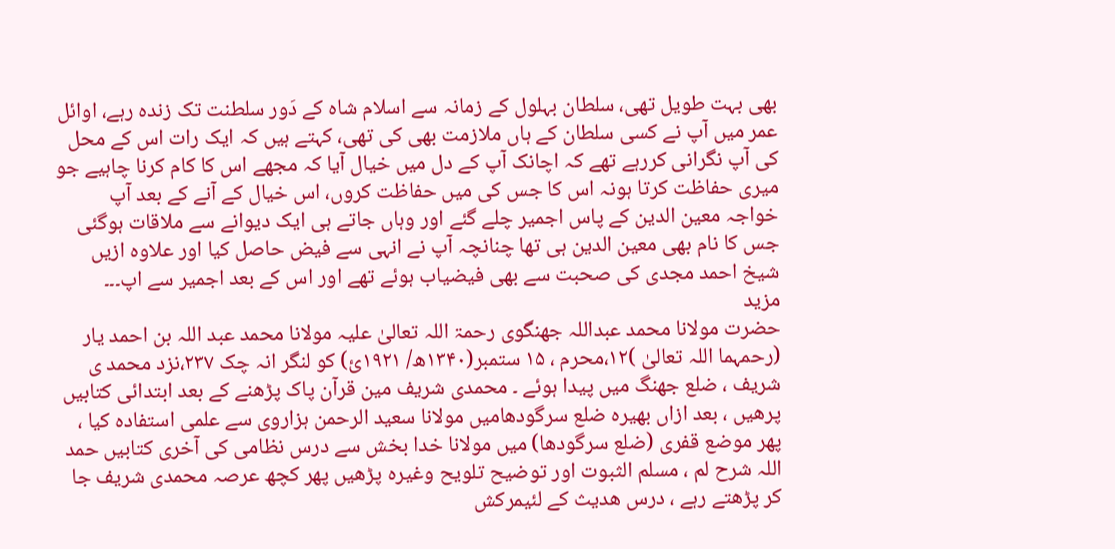بھی بہت طویل تھی، سلطان بہلول کے زمانہ سے اسلام شاہ کے دَور سلطنت تک زندہ رہے، اوائل عمر میں آپ نے کسی سلطان کے ہاں ملازمت بھی کی تھی، کہتے ہیں کہ ایک رات اس کے محل کی آپ نگرانی کررہے تھے کہ اچانک آپ کے دل میں خیال آیا کہ مجھے اس کا کام کرنا چاہیے جو میری حفاظت کرتا ہونہ اس کا جس کی میں حفاظت کروں، اس خیال کے آنے کے بعد آپ خواجہ معین الدین کے پاس اجمیر چلے گئے اور وہاں جاتے ہی ایک دیوانے سے ملاقات ہوگئی جس کا نام بھی معین الدین ہی تھا چنانچہ آپ نے انہی سے فیض حاصل کیا اور علاوہ ازیں شیخ احمد مجدی کی صحبت سے بھی فیضیاب ہوئے تھے اور اس کے بعد اجمیر سے اپ۔۔۔
مزید
حضرت مولانا محمد عبداللہ جھنگوی رحمۃ اللہ تعالیٰ علیہ مولانا محمد عبد اللہ بن احمد یار (رحمہما اللہ تعالیٰ )۱۲،محرم ، ۱۵ ستمبر(۱۳۴۰ھ/ ۱۹۲۱ئ) کو لنگر انہ چک ۲۳۷،نزد محمد ی شریف ، ضلع جھنگ میں پیدا ہوئے ۔ محمدی شریف مین قرآن پاک پڑھنے کے بعد ابتدائی کتابیں پرھیں ، بعد ازاں بھیرہ ضلع سرگودھامیں مولانا سعید الرحمن ہزاروی سے علمی استفادہ کیا ، پھر موضع قفری (ضلع سرگودھا) میں مولانا خدا بخش سے درس نظامی کی آخری کتابیں حمد اللہ شرح لم ، مسلم الثبوت اور توضیح تلویح وغیرہ پڑھیں پھر کچھ عرصہ محمدی شریف جا کر پڑھتے رہے ، درس ھدیث کے لئیمرکش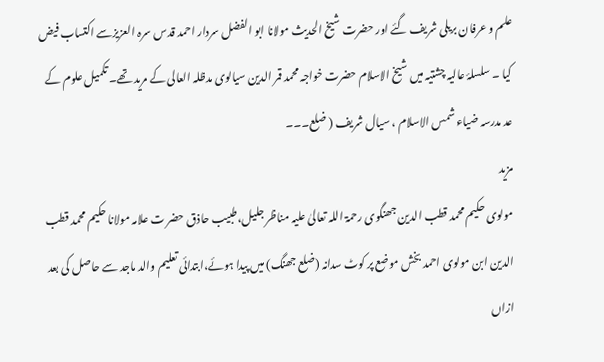علم و عرفان بریلی شریف گئے اور حضرت شیخ الحدیث مولانا ابو الفضل سردار احمد قدس سرہ العزیزسے اکتساب فیض کیا ۔ سلسلۂ عالیہ چشتیہ میں شیخ الاسلام حضرت خواجہ محمد قمر الدین سیالوی مدظلہ العالی کے مرید تھے۔ تکمیل علوم کے عد مدرسہ ضیاء شمس الاسلام ، سیال شریف ( ضلع۔۔۔
مزید
مولوی حکیم محمد قطب الدین جھنگوی رحمۃ اللہ تعالیٰ علیہ مناظر جلیل،طبیب حاذق حضر ت علامہ مولانا حکیم محمد قطب الدین ابن مولوی احمد بخش موضع پر کوٹ سدانہ (ضلع جھنگ) میں پیدا ہوئے،ابتدائی تعلیم والد ماجد سے حاصل کی بعد ازاں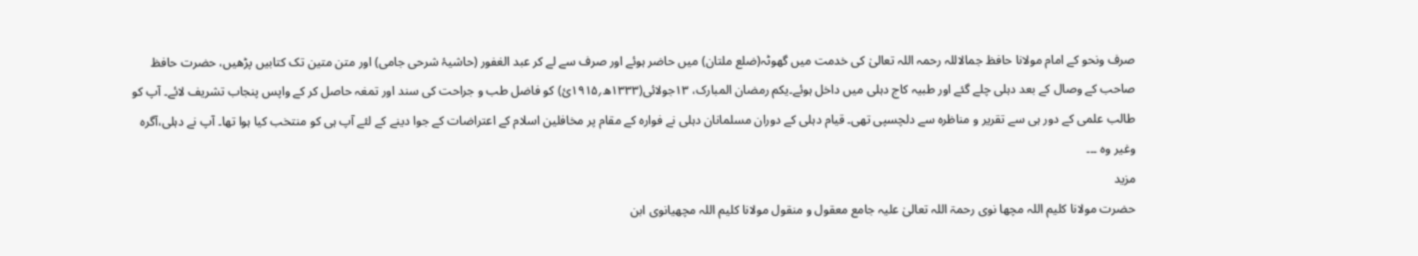صرف ونحو کے امام مولانا حافظ جمالاللہ رحمہ اللہ تعالیٰ کی خدمت میں گھوٹہ(ضلع ملتان) میں حاضر ہوئے اور صرف سے لے کر عبد الغفور (حاشیۂ شرحی جامی) اور متن متین تک کتابیں پڑھیں، حضرت حافظ صاحب کے وصال کے بعد دہلی چلے گئے اور طبیہ کاج دہلی میں داخل ہوئے۔یکم رمضان المبارک، ۱۳جولائی(۱۳۳۳ھ؍۱۹۱۵ئ) کو فاضل طب و جراحت کی سند اور تمغہ حاصل کر کے واپس پنجاب تشریف لائے۔ آپ کو طالب علمی کے دور ہی سے تقریر و مناظرہ سے دلچسپی تھی۔ قیام دہلی کے دوران مسلمانان دہلی نے فوارہ کے مقام پر مخافلین اسلام کے اعتراضات کے جوا دینے کے لئے آپ ہی کو منتخب کیا ہوا تھا۔ آپ نے دہلی،آگرہ وغیر وہ ۔۔۔
مزید
حضرت مولانا کلیم اللہ مچھا نوی رحمۃ اللہ تعالیٰ علیہ جامع معقول و منقول مولانا کلیم اللہ مچھیانوی ابن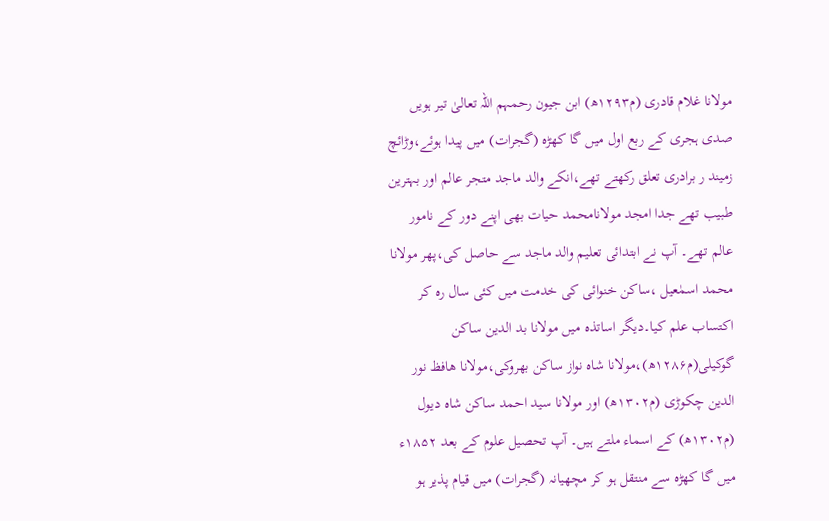مولانا غلام قادری (م۱۲۹۳ھ) ابن جیون رحمہم اللہ تعالیٰ تیر ہویں صدی ہجری کے ربع اول میں گا کھڑہ (گجرات) میں پیدا ہوئے،وڑائچ زمیند ر برادری تعلق رکھتے تھے،انکے والد ماجد متجر عالم اور بہترین طبیب تھے جدا امجد مولانامحمد حیات بھی اپنے دور کے نامور عالم تھے۔ آپ نے ابتدائی تعلیم والد ماجد سے حاصل کی،پھر مولانا محمد اسمٰعیل ،ساکن خنوائی کی خدمت میں کئی سال رہ کر اکتساب علم کیا۔دیگر اساتذہ میں مولانا بد الدین ساکن گوکیلی(م۱۲۸۶ھ)،مولانا شاہ نواز ساکن بھروکی،مولانا ھافظ نور الدین چکوڑی (م۱۳۰۲ھ) اور مولانا سید احمد ساکن شاہ دیول (م۱۳۰۲ھ) کے اسماء ملتے ہیں۔ آپ تحصیل علوم کے بعد ۱۸۵۲ء میں گا کھڑہ سے منتقل ہو کر مچھیانہ (گجرات) میں قیام پذیر ہو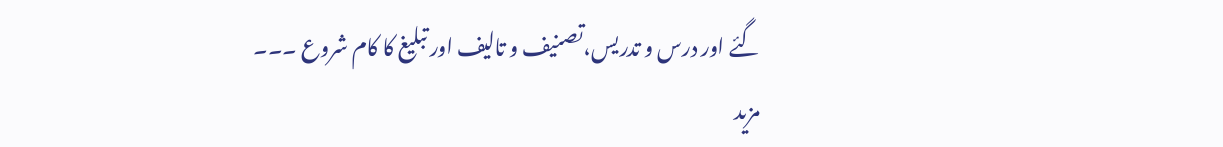گئے اور درس و تدریس،تصنیف و تالیف اور تبلیغ کا کام شروع ۔۔۔
مزید